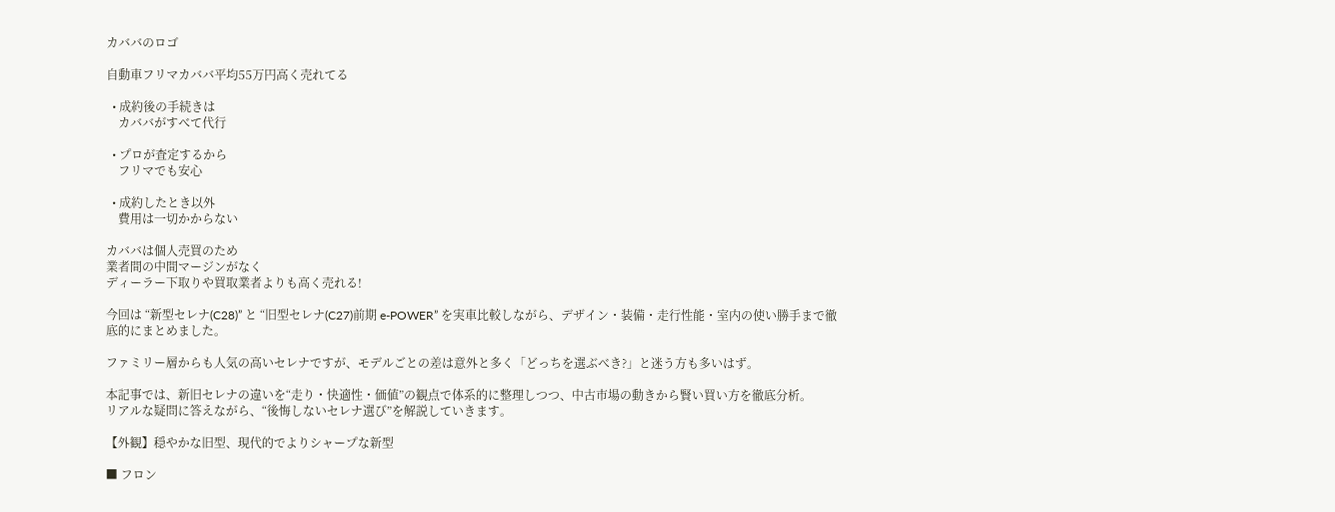カババのロゴ

自動車フリマカババ平均55万円高く売れてる

  • 成約後の手続きは
    カババがすべて代行

  • プロが査定するから
    フリマでも安心

  • 成約したとき以外
    費用は一切かからない

カババは個人売買のため
業者間の中間マージンがなく
ディーラー下取りや買取業者よりも高く売れる!

今回は “新型セレナ(C28)” と “旧型セレナ(C27)前期 e-POWER” を実車比較しながら、デザイン・装備・走行性能・室内の使い勝手まで徹底的にまとめました。

ファミリー層からも人気の高いセレナですが、モデルごとの差は意外と多く「どっちを選ぶべき?」と迷う方も多いはず。

本記事では、新旧セレナの違いを“走り・快適性・価値”の観点で体系的に整理しつつ、中古市場の動きから賢い買い方を徹底分析。
リアルな疑問に答えながら、“後悔しないセレナ選び”を解説していきます。

【外観】穏やかな旧型、現代的でよりシャープな新型

■ フロン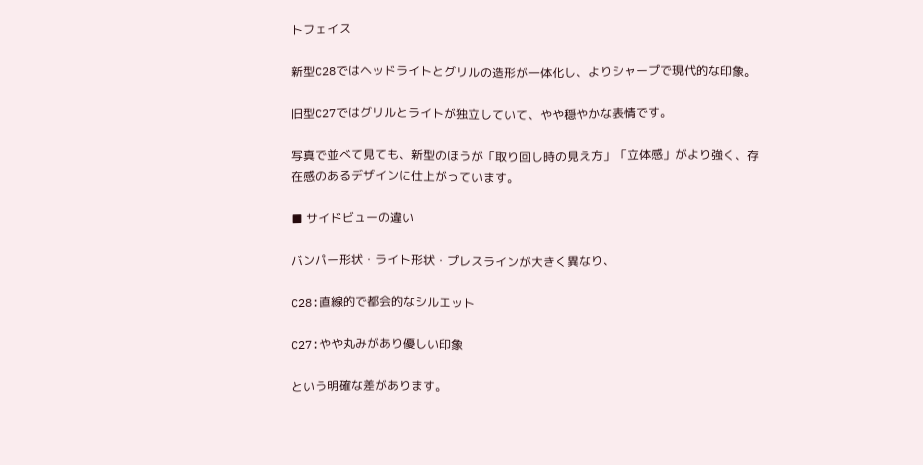トフェイス

新型C28ではヘッドライトとグリルの造形が一体化し、よりシャープで現代的な印象。

旧型C27ではグリルとライトが独立していて、やや穏やかな表情です。

写真で並べて見ても、新型のほうが「取り回し時の見え方」「立体感」がより強く、存在感のあるデザインに仕上がっています。

■ サイドビューの違い

バンパー形状・ライト形状・プレスラインが大きく異なり、

C28:直線的で都会的なシルエット

C27:やや丸みがあり優しい印象

という明確な差があります。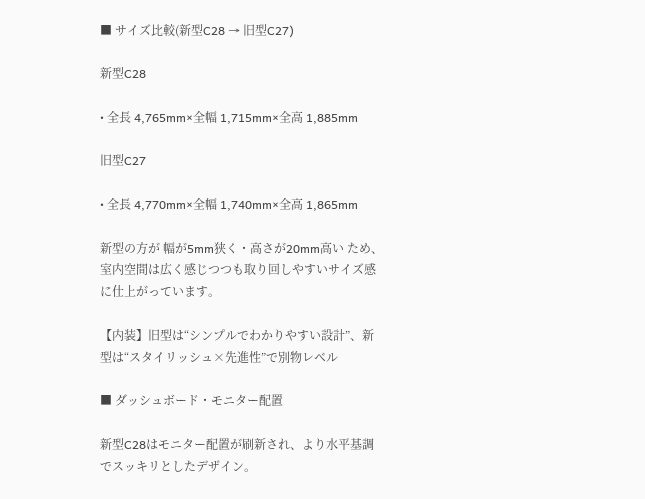■ サイズ比較(新型C28 → 旧型C27)

新型C28

• 全長 4,765mm×全幅 1,715mm×全高 1,885mm

旧型C27

• 全長 4,770mm×全幅 1,740mm×全高 1,865mm

新型の方が 幅が5mm狭く・高さが20mm高い ため、 室内空間は広く感じつつも取り回しやすいサイズ感に仕上がっています。

【内装】旧型は“シンプルでわかりやすい設計”、新型は“スタイリッシュ×先進性”で別物レベル

■ ダッシュボード・モニター配置

新型C28はモニター配置が刷新され、より水平基調でスッキリとしたデザイン。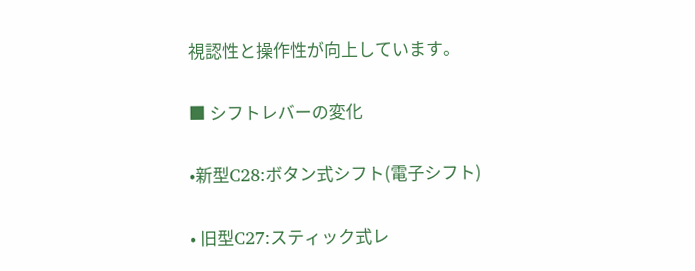視認性と操作性が向上しています。

■ シフトレバーの変化

•新型C28:ボタン式シフト(電子シフト)

• 旧型C27:スティック式レ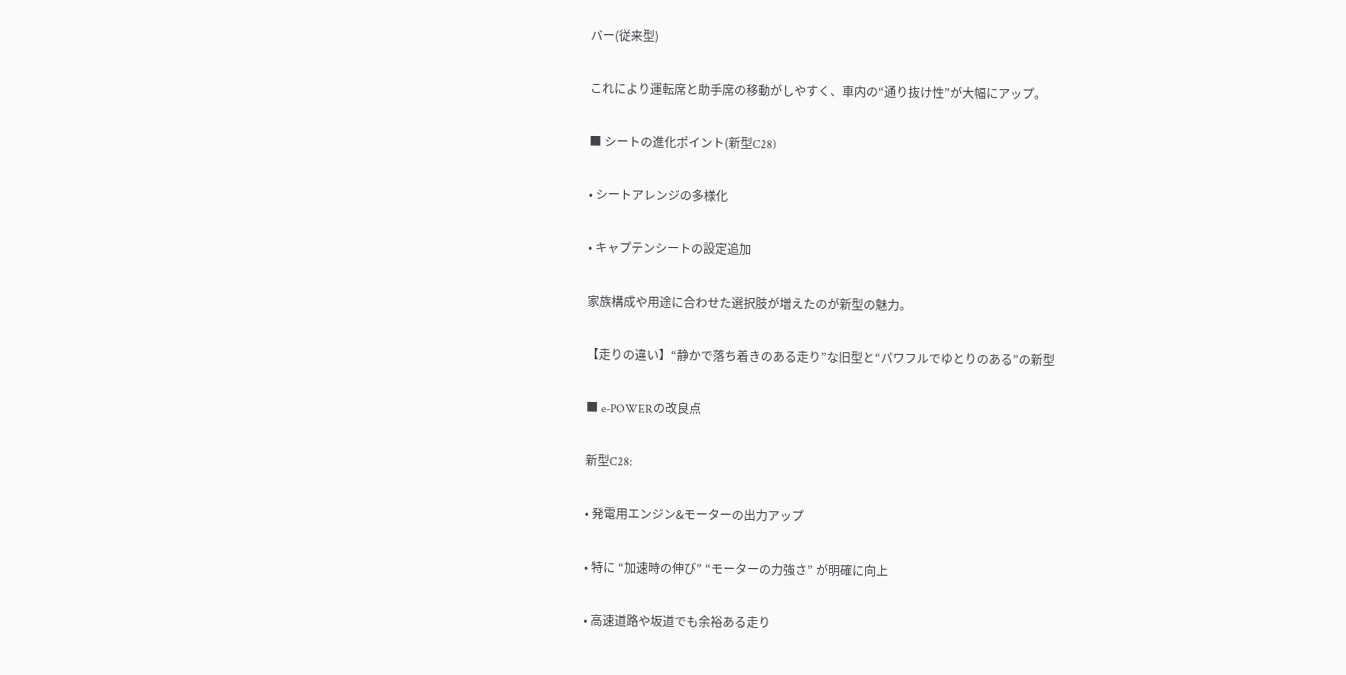バー(従来型)

これにより運転席と助手席の移動がしやすく、車内の“通り抜け性”が大幅にアップ。

■ シートの進化ポイント(新型C28)

• シートアレンジの多様化

• キャプテンシートの設定追加

家族構成や用途に合わせた選択肢が増えたのが新型の魅力。

【走りの違い】“静かで落ち着きのある走り”な旧型と“パワフルでゆとりのある”の新型

■ e-POWERの改良点

新型C28:

• 発電用エンジン&モーターの出力アップ

• 特に “加速時の伸び” “モーターの力強さ” が明確に向上

• 高速道路や坂道でも余裕ある走り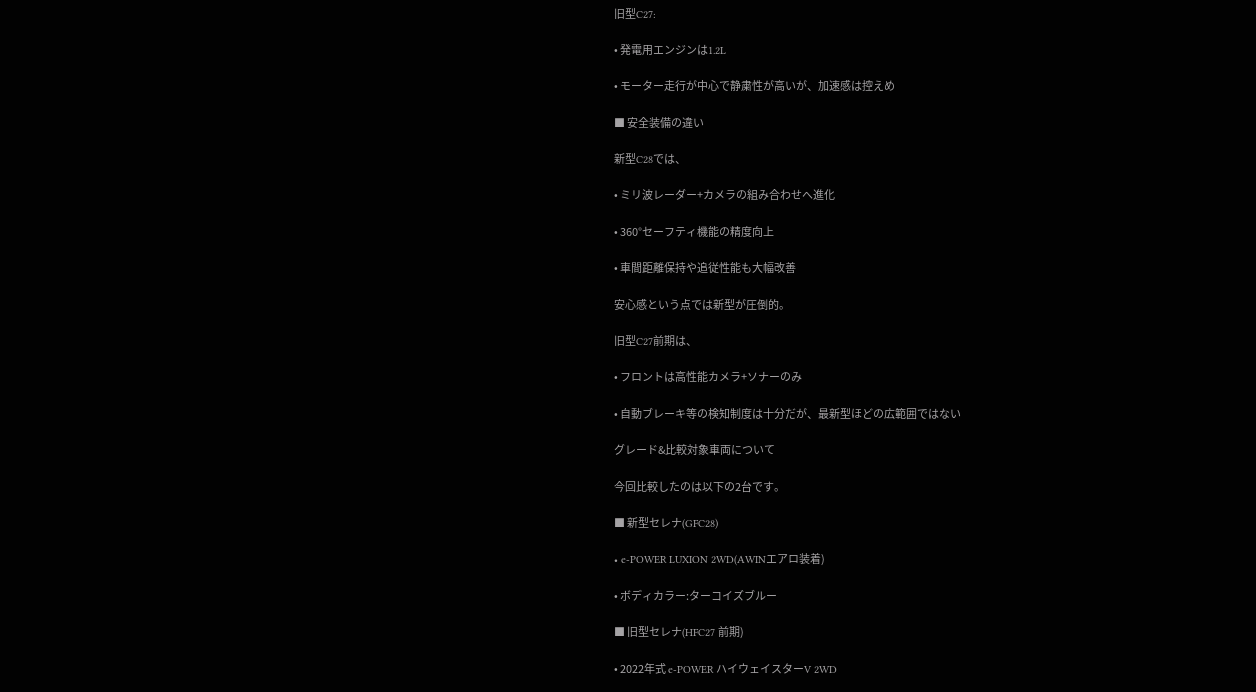旧型C27:

• 発電用エンジンは1.2L

• モーター走行が中心で静粛性が高いが、加速感は控えめ

■ 安全装備の違い

新型C28では、

• ミリ波レーダー+カメラの組み合わせへ進化

• 360°セーフティ機能の精度向上

• 車間距離保持や追従性能も大幅改善

安心感という点では新型が圧倒的。

旧型C27前期は、

• フロントは高性能カメラ+ソナーのみ

• 自動ブレーキ等の検知制度は十分だが、最新型ほどの広範囲ではない

グレード&比較対象車両について

今回比較したのは以下の2台です。

■ 新型セレナ(GFC28)

• e-POWER LUXION 2WD(AWINエアロ装着)

• ボディカラー:ターコイズブルー

■ 旧型セレナ(HFC27 前期)

• 2022年式 e-POWER ハイウェイスターV 2WD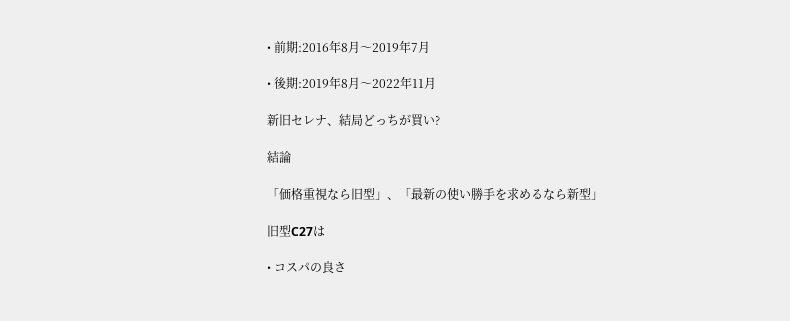• 前期:2016年8月〜2019年7月

• 後期:2019年8月〜2022年11月

新旧セレナ、結局どっちが買い?

結論

「価格重視なら旧型」、「最新の使い勝手を求めるなら新型」

旧型C27は

• コスパの良さ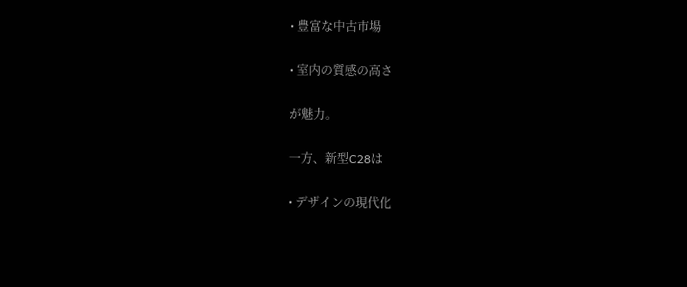• 豊富な中古市場

• 室内の質感の高さ

が魅力。

一方、新型C28は

• デザインの現代化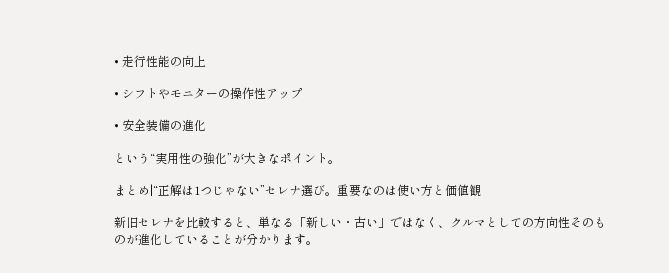• 走行性能の向上

• シフトやモニターの操作性アップ

• 安全装備の進化

という“実用性の強化”が大きなポイント。

まとめ|“正解は1つじゃない”セレナ選び。重要なのは使い方と価値観

新旧セレナを比較すると、単なる「新しい・古い」ではなく、クルマとしての方向性そのものが進化していることが分かります。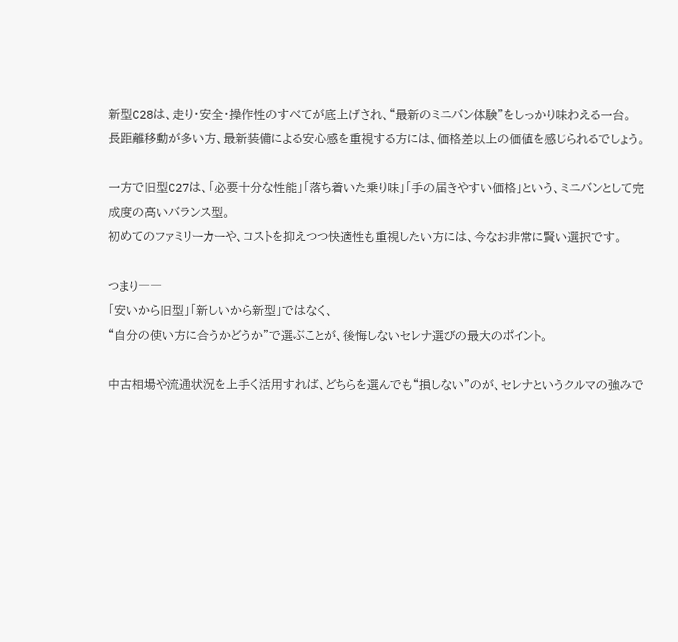新型C28は、走り・安全・操作性のすべてが底上げされ、“最新のミニバン体験”をしっかり味わえる一台。
長距離移動が多い方、最新装備による安心感を重視する方には、価格差以上の価値を感じられるでしょう。

一方で旧型C27は、「必要十分な性能」「落ち着いた乗り味」「手の届きやすい価格」という、ミニバンとして完成度の高いバランス型。
初めてのファミリーカーや、コストを抑えつつ快適性も重視したい方には、今なお非常に賢い選択です。

つまり――
「安いから旧型」「新しいから新型」ではなく、
“自分の使い方に合うかどうか”で選ぶことが、後悔しないセレナ選びの最大のポイント。

中古相場や流通状況を上手く活用すれば、どちらを選んでも“損しない”のが、セレナというクルマの強みで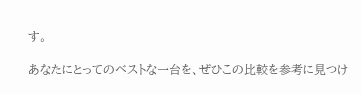す。

あなたにとってのベストな一台を、ぜひこの比較を参考に見つけ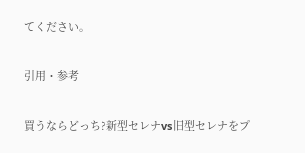てください。

引用・参考

買うならどっち?新型セレナvs旧型セレナをプ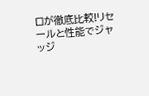ロが徹底比較!リセールと性能でジャッジ